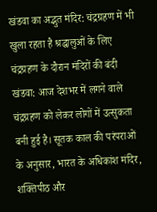खंडवा का अद्भुत मंदिर: चंद्रग्रहण में भी खुला रहता है श्रद्धालुओं के लिए
चंद्रग्रहण के दौरान मंदिरों की बंदी
खंडवा: आज देशभर में लगने वाले चंद्रग्रहण को लेकर लोगों में उत्सुकता बनी हुई है। सूतक काल की परंपराओं के अनुसार, भारत के अधिकांश मंदिर, शक्तिपीठ और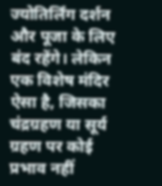ज्योतिर्लिंग दर्शन और पूजा के लिए बंद रहेंगे। लेकिन एक विशेष मंदिर ऐसा है, जिसका चंद्रग्रहण या सूर्य ग्रहण पर कोई प्रभाव नहीं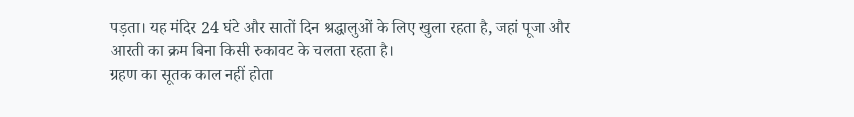पड़ता। यह मंदिर 24 घंटे और सातों दिन श्रद्धालुओं के लिए खुला रहता है, जहां पूजा और आरती का क्रम बिना किसी रुकावट के चलता रहता है।
ग्रहण का सूतक काल नहीं होता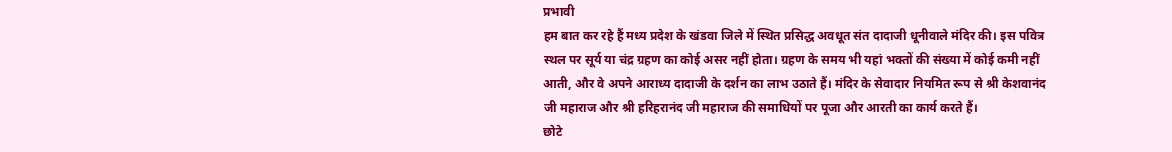प्रभावी
हम बात कर रहे हैं मध्य प्रदेश के खंडवा जिले में स्थित प्रसिद्ध अवधूत संत दादाजी धूनीवाले मंदिर की। इस पवित्र स्थल पर सूर्य या चंद्र ग्रहण का कोई असर नहीं होता। ग्रहण के समय भी यहां भक्तों की संख्या में कोई कमी नहीं आती, और वे अपने आराध्य दादाजी के दर्शन का लाभ उठाते हैं। मंदिर के सेवादार नियमित रूप से श्री केशवानंद जी महाराज और श्री हरिहरानंद जी महाराज की समाधियों पर पूजा और आरती का कार्य करते हैं।
छोटे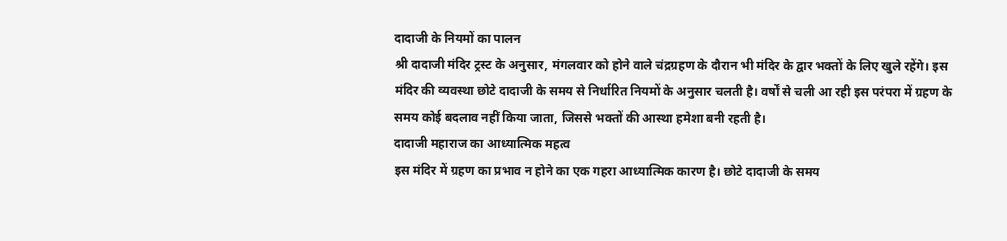दादाजी के नियमों का पालन
श्री दादाजी मंदिर ट्रस्ट के अनुसार, मंगलवार को होने वाले चंद्रग्रहण के दौरान भी मंदिर के द्वार भक्तों के लिए खुले रहेंगे। इस मंदिर की व्यवस्था छोटे दादाजी के समय से निर्धारित नियमों के अनुसार चलती है। वर्षों से चली आ रही इस परंपरा में ग्रहण के समय कोई बदलाव नहीं किया जाता, जिससे भक्तों की आस्था हमेशा बनी रहती है।
दादाजी महाराज का आध्यात्मिक महत्व
इस मंदिर में ग्रहण का प्रभाव न होने का एक गहरा आध्यात्मिक कारण है। छोटे दादाजी के समय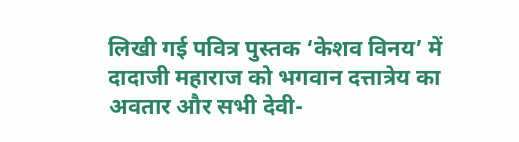लिखी गई पवित्र पुस्तक ‘केशव विनय’ में दादाजी महाराज को भगवान दत्तात्रेय का अवतार और सभी देवी-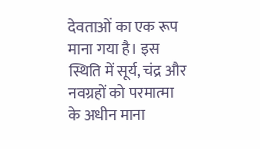देवताओं का एक रूप माना गया है। इस स्थिति में सूर्य, चंद्र और नवग्रहों को परमात्मा के अधीन माना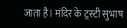जाता है। मंदिर के ट्रस्टी सुभाष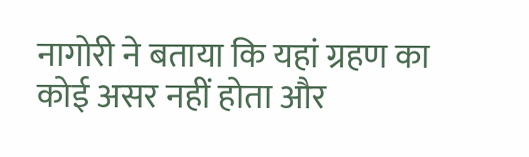नागोरी ने बताया कि यहां ग्रहण का कोई असर नहीं होता और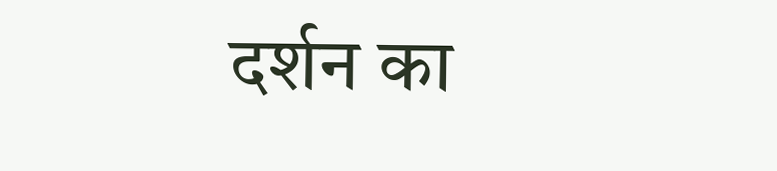दर्शन का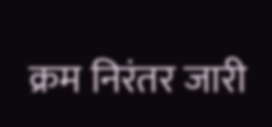क्रम निरंतर जारी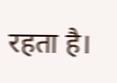रहता है।